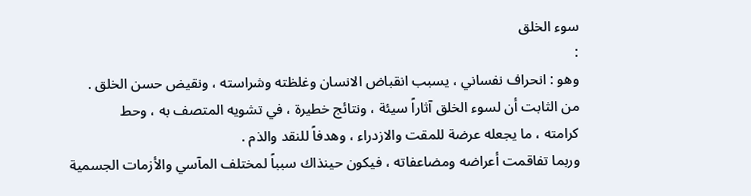سوء الخلق
:
وهو : انحراف نفساني ، يسبب انقباض الانسان وغلظته وشراسته ، ونقيض حسن الخلق .
من الثابت أن لسوء الخلق آثاراً سيئة ، ونتائج خطيرة ، في تشويه المتصف به ، وحط
كرامته ، ما يجعله عرضة للمقت والازدراء ، وهدفاً للنقد والذم .
وربما تفاقمت أعراضه ومضاعفاته ، فيكون حينذاك سبباً لمختلف المآسي والأزمات الجسمية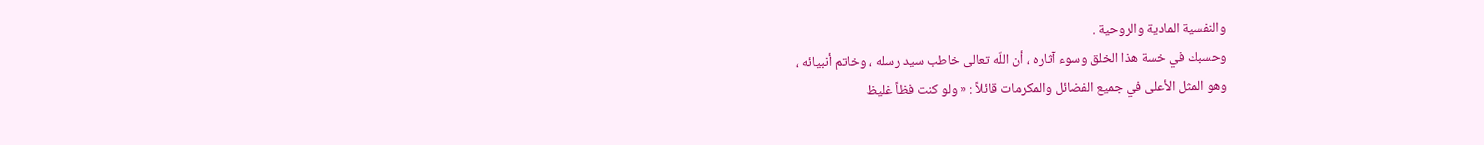والنفسية المادية والروحية .
وحسبك في خسة هذا الخلق وسوء آثاره ، أن اللّه تعالى خاطب سيد رسله ، وخاتم أنبيائه ،
وهو المثل الأعلى في جميع الفضائل والمكرمات قائلاً : « ولو كنت فظاً غليظ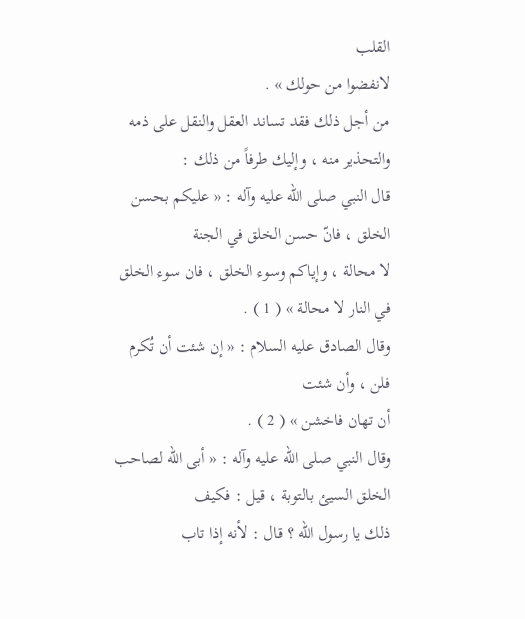القلب
لانفضوا من حولك » .
من أجل ذلك فقد تساند العقل والنقل على ذمه والتحذير منه ، وإليك طرفاً من ذلك :
قال النبي صلى اللّه عليه وآله : « عليكم بحسن الخلق ، فانّ حسن الخلق في الجنة
لا محالة ، وإياكم وسوء الخلق ، فان سوء الخلق في النار لا محالة » ( 1 ) .
وقال الصادق عليه السلام : « إن شئت أن تُكرم فلن ، وأن شئت
أن تهان فاخشن » ( 2 ) .
وقال النبي صلى اللّه عليه وآله : « أبى اللّه لصاحب الخلق السيئ بالتوبة ، قيل : فكيف
ذلك يا رسول اللّه ؟ قال : لأنه إذا تاب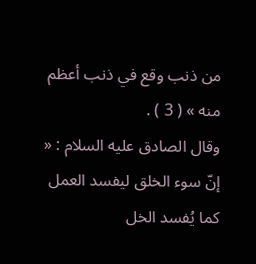من ذنب وقع في ذنب أعظم منه » ( 3 ) .
وقال الصادق عليه السلام : « إنّ سوء الخلق ليفسد العمل كما يُفسد الخل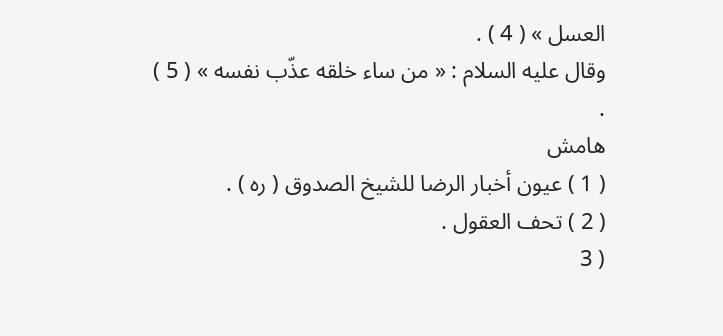العسل » ( 4 ) .
وقال عليه السلام : « من ساء خلقه عذّب نفسه » ( 5 ) .
هامش
( 1 ) عيون أخبار الرضا للشيخ الصدوق ( ره ) .
( 2 ) تحف العقول .
( 3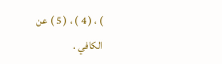) ، ( 4 ) ، ( 5 ) عن الكافي .